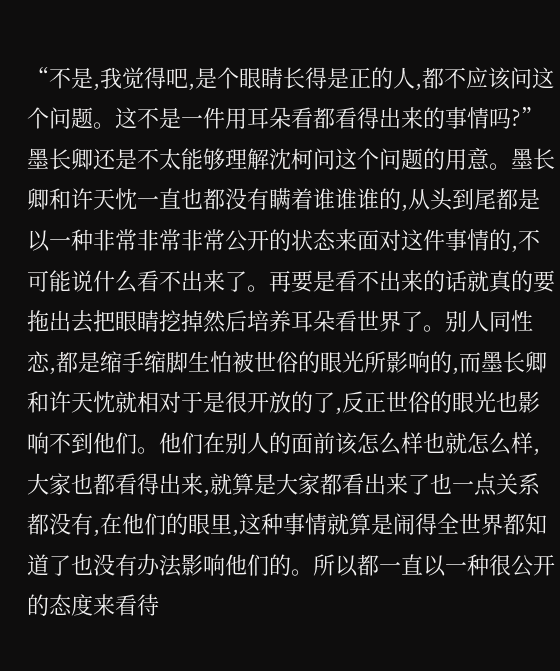“不是,我觉得吧,是个眼睛长得是正的人,都不应该问这个问题。这不是一件用耳朵看都看得出来的事情吗?”墨长卿还是不太能够理解沈柯问这个问题的用意。墨长卿和许天忱一直也都没有瞒着谁谁谁的,从头到尾都是以一种非常非常非常公开的状态来面对这件事情的,不可能说什么看不出来了。再要是看不出来的话就真的要拖出去把眼睛挖掉然后培养耳朵看世界了。别人同性恋,都是缩手缩脚生怕被世俗的眼光所影响的,而墨长卿和许天忱就相对于是很开放的了,反正世俗的眼光也影响不到他们。他们在别人的面前该怎么样也就怎么样,大家也都看得出来,就算是大家都看出来了也一点关系都没有,在他们的眼里,这种事情就算是闹得全世界都知道了也没有办法影响他们的。所以都一直以一种很公开的态度来看待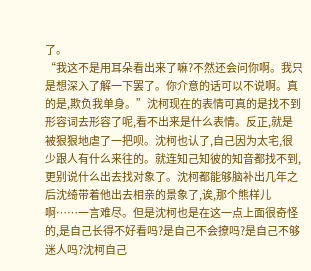了。
“我这不是用耳朵看出来了嘛?不然还会问你啊。我只是想深入了解一下罢了。你介意的话可以不说啊。真的是,欺负我单身。”沈柯现在的表情可真的是找不到形容词去形容了呢,看不出来是什么表情。反正,就是被狠狠地虐了一把呗。沈柯也认了,自己因为太宅,很少跟人有什么来往的。就连知己知彼的知音都找不到,更别说什么出去找对象了。沈柯都能够脑补出几年之后沈绮带着他出去相亲的景象了,诶,那个熊样儿啊……一言难尽。但是沈柯也是在这一点上面很奇怪的,是自己长得不好看吗?是自己不会撩吗?是自己不够迷人吗?沈柯自己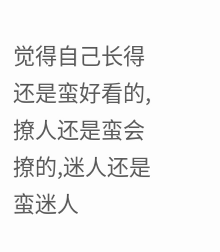觉得自己长得还是蛮好看的,撩人还是蛮会撩的,迷人还是蛮迷人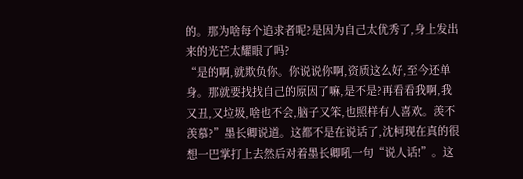的。那为啥每个追求者呢?是因为自己太优秀了,身上发出来的光芒太耀眼了吗?
“是的啊,就欺负你。你说说你啊,资质这么好,至今还单身。那就要找找自己的原因了嘛,是不是?再看看我啊,我又丑,又垃圾,啥也不会,脑子又笨,也照样有人喜欢。羡不羡慕?”墨长卿说道。这都不是在说话了,沈柯现在真的很想一巴掌打上去然后对着墨长卿吼一句“说人话!”。这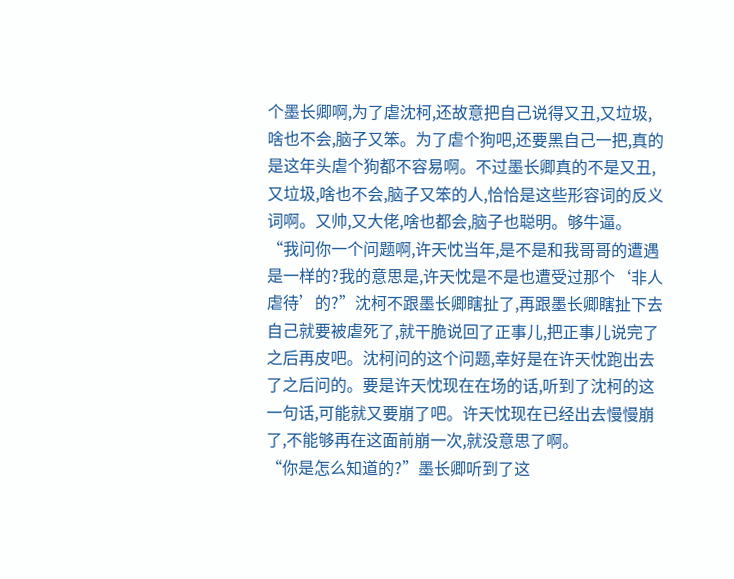个墨长卿啊,为了虐沈柯,还故意把自己说得又丑,又垃圾,啥也不会,脑子又笨。为了虐个狗吧,还要黑自己一把,真的是这年头虐个狗都不容易啊。不过墨长卿真的不是又丑,又垃圾,啥也不会,脑子又笨的人,恰恰是这些形容词的反义词啊。又帅,又大佬,啥也都会,脑子也聪明。够牛逼。
“我问你一个问题啊,许天忱当年,是不是和我哥哥的遭遇是一样的?我的意思是,许天忱是不是也遭受过那个‘非人虐待’的?”沈柯不跟墨长卿瞎扯了,再跟墨长卿瞎扯下去自己就要被虐死了,就干脆说回了正事儿,把正事儿说完了之后再皮吧。沈柯问的这个问题,幸好是在许天忱跑出去了之后问的。要是许天忱现在在场的话,听到了沈柯的这一句话,可能就又要崩了吧。许天忱现在已经出去慢慢崩了,不能够再在这面前崩一次,就没意思了啊。
“你是怎么知道的?”墨长卿听到了这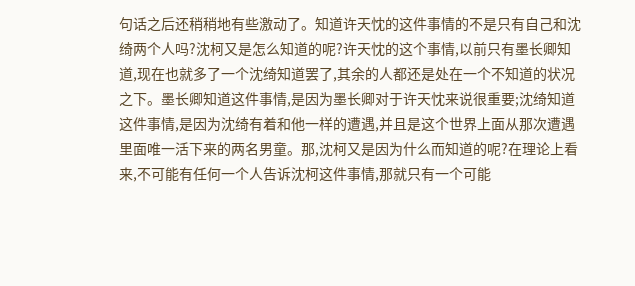句话之后还稍稍地有些激动了。知道许天忱的这件事情的不是只有自己和沈绮两个人吗?沈柯又是怎么知道的呢?许天忱的这个事情,以前只有墨长卿知道,现在也就多了一个沈绮知道罢了,其余的人都还是处在一个不知道的状况之下。墨长卿知道这件事情,是因为墨长卿对于许天忱来说很重要;沈绮知道这件事情,是因为沈绮有着和他一样的遭遇,并且是这个世界上面从那次遭遇里面唯一活下来的两名男童。那,沈柯又是因为什么而知道的呢?在理论上看来,不可能有任何一个人告诉沈柯这件事情,那就只有一个可能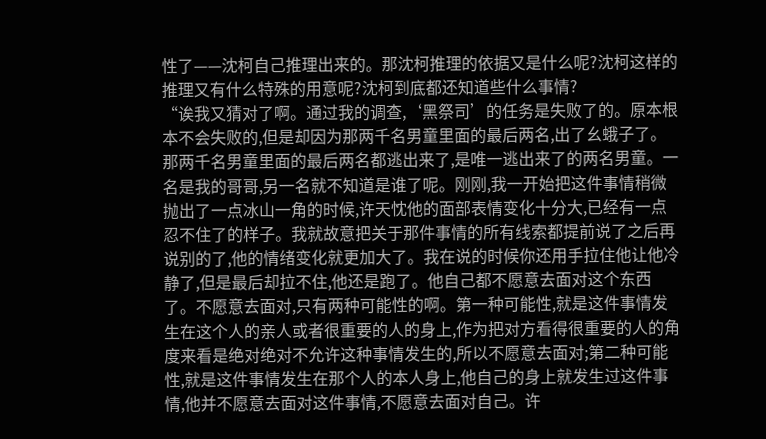性了——沈柯自己推理出来的。那沈柯推理的依据又是什么呢?沈柯这样的推理又有什么特殊的用意呢?沈柯到底都还知道些什么事情?
“诶我又猜对了啊。通过我的调查,‘黑祭司’的任务是失败了的。原本根本不会失败的,但是却因为那两千名男童里面的最后两名,出了幺蛾子了。那两千名男童里面的最后两名都逃出来了,是唯一逃出来了的两名男童。一名是我的哥哥,另一名就不知道是谁了呢。刚刚,我一开始把这件事情稍微抛出了一点冰山一角的时候,许天忱他的面部表情变化十分大,已经有一点忍不住了的样子。我就故意把关于那件事情的所有线索都提前说了之后再说别的了,他的情绪变化就更加大了。我在说的时候你还用手拉住他让他冷静了,但是最后却拉不住,他还是跑了。他自己都不愿意去面对这个东西了。不愿意去面对,只有两种可能性的啊。第一种可能性,就是这件事情发生在这个人的亲人或者很重要的人的身上,作为把对方看得很重要的人的角度来看是绝对绝对不允许这种事情发生的,所以不愿意去面对;第二种可能性,就是这件事情发生在那个人的本人身上,他自己的身上就发生过这件事情,他并不愿意去面对这件事情,不愿意去面对自己。许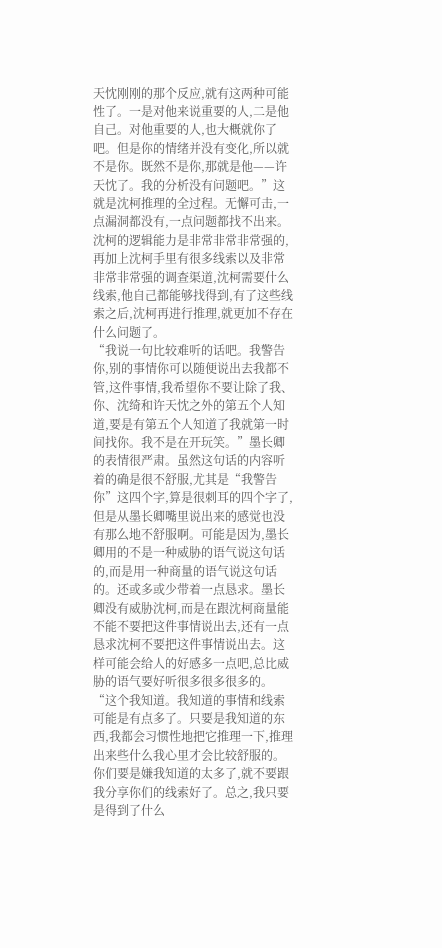天忱刚刚的那个反应,就有这两种可能性了。一是对他来说重要的人,二是他自己。对他重要的人,也大概就你了吧。但是你的情绪并没有变化,所以就不是你。既然不是你,那就是他——许天忱了。我的分析没有问题吧。”这就是沈柯推理的全过程。无懈可击,一点漏洞都没有,一点问题都找不出来。沈柯的逻辑能力是非常非常非常强的,再加上沈柯手里有很多线索以及非常非常非常强的调查渠道,沈柯需要什么线索,他自己都能够找得到,有了这些线索之后,沈柯再进行推理,就更加不存在什么问题了。
“我说一句比较难听的话吧。我警告你,别的事情你可以随便说出去我都不管,这件事情,我希望你不要让除了我、你、沈绮和许天忱之外的第五个人知道,要是有第五个人知道了我就第一时间找你。我不是在开玩笑。”墨长卿的表情很严肃。虽然这句话的内容听着的确是很不舒服,尤其是“我警告你”这四个字,算是很刺耳的四个字了,但是从墨长卿嘴里说出来的感觉也没有那么地不舒服啊。可能是因为,墨长卿用的不是一种威胁的语气说这句话的,而是用一种商量的语气说这句话的。还或多或少带着一点恳求。墨长卿没有威胁沈柯,而是在跟沈柯商量能不能不要把这件事情说出去,还有一点恳求沈柯不要把这件事情说出去。这样可能会给人的好感多一点吧,总比威胁的语气要好听很多很多很多的。
“这个我知道。我知道的事情和线索可能是有点多了。只要是我知道的东西,我都会习惯性地把它推理一下,推理出来些什么我心里才会比较舒服的。你们要是嫌我知道的太多了,就不要跟我分享你们的线索好了。总之,我只要是得到了什么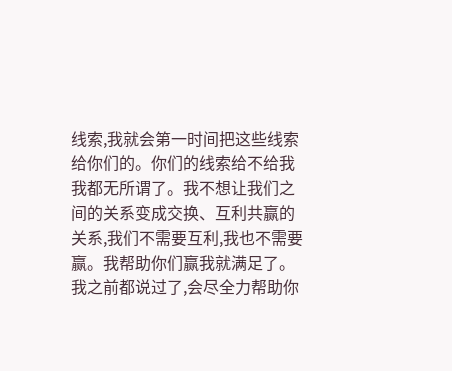线索,我就会第一时间把这些线索给你们的。你们的线索给不给我我都无所谓了。我不想让我们之间的关系变成交换、互利共赢的关系,我们不需要互利,我也不需要赢。我帮助你们赢我就满足了。我之前都说过了,会尽全力帮助你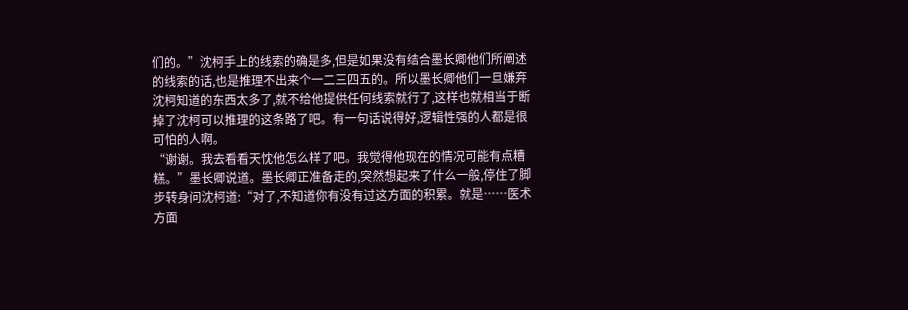们的。”沈柯手上的线索的确是多,但是如果没有结合墨长卿他们所阐述的线索的话,也是推理不出来个一二三四五的。所以墨长卿他们一旦嫌弃沈柯知道的东西太多了,就不给他提供任何线索就行了,这样也就相当于断掉了沈柯可以推理的这条路了吧。有一句话说得好,逻辑性强的人都是很可怕的人啊。
“谢谢。我去看看天忱他怎么样了吧。我觉得他现在的情况可能有点糟糕。”墨长卿说道。墨长卿正准备走的,突然想起来了什么一般,停住了脚步转身问沈柯道:“对了,不知道你有没有过这方面的积累。就是……医术方面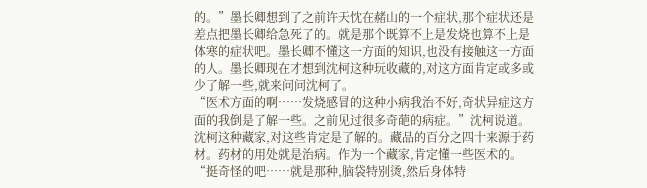的。”墨长卿想到了之前许天忱在赭山的一个症状,那个症状还是差点把墨长卿给急死了的。就是那个既算不上是发烧也算不上是体寒的症状吧。墨长卿不懂这一方面的知识,也没有接触这一方面的人。墨长卿现在才想到沈柯这种玩收藏的,对这方面肯定或多或少了解一些,就来问问沈柯了。
“医术方面的啊……发烧感冒的这种小病我治不好,奇状异症这方面的我倒是了解一些。之前见过很多奇葩的病症。”沈柯说道。沈柯这种藏家,对这些肯定是了解的。藏品的百分之四十来源于药材。药材的用处就是治病。作为一个藏家,肯定懂一些医术的。
“挺奇怪的吧……就是那种,脑袋特别烫,然后身体特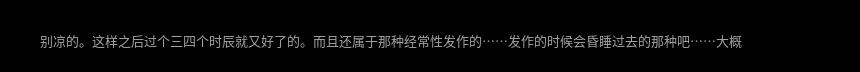别凉的。这样之后过个三四个时辰就又好了的。而且还属于那种经常性发作的……发作的时候会昏睡过去的那种吧……大概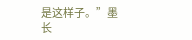是这样子。”墨长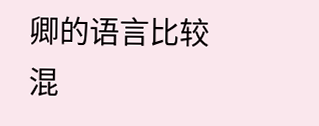卿的语言比较混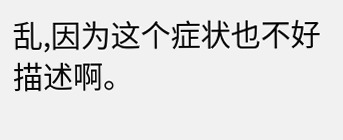乱,因为这个症状也不好描述啊。